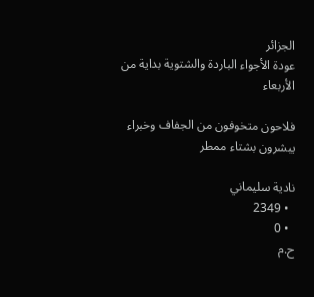الجزائر
عودة الأجواء الباردة والشتوية بداية من الأربعاء

فلاحون متخوفون من الجفاف وخبراء يبشرون بشتاء ممطر

نادية سليماني
  • 2349
  • 0
ح.م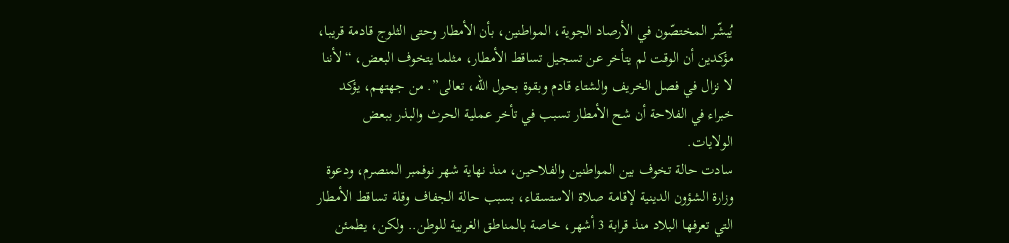يُبشّر المختصّون في الأرصاد الجوية، المواطنين، بأن الأمطار وحتى الثلوج قادمة قريبا، مؤكدين أن الوقت لم يتأخر عن تسجيل تساقط الأمطار، مثلما يتخوف البعض، “لأننا لا نزال في فصل الخريف والشتاء قادم وبقوة بحول الله، تعالى”. من جهتهم، يؤكد خبراء في الفلاحة أن شح الأمطار تسبب في تأخر عملية الحرث والبذر ببعض الولايات.
سادت حالة تخوف بين المواطنين والفلاحين، منذ نهاية شهر نوفمبر المنصرم، ودعوة وزارة الشؤون الدينية لإقامة صلاة الاستسقاء، بسبب حالة الجفاف وقلة تساقط الأمطار التي تعرفها البلاد منذ قرابة 3 أشهر، خاصة بالمناطق الغربية للوطن.. ولكن، يطمئن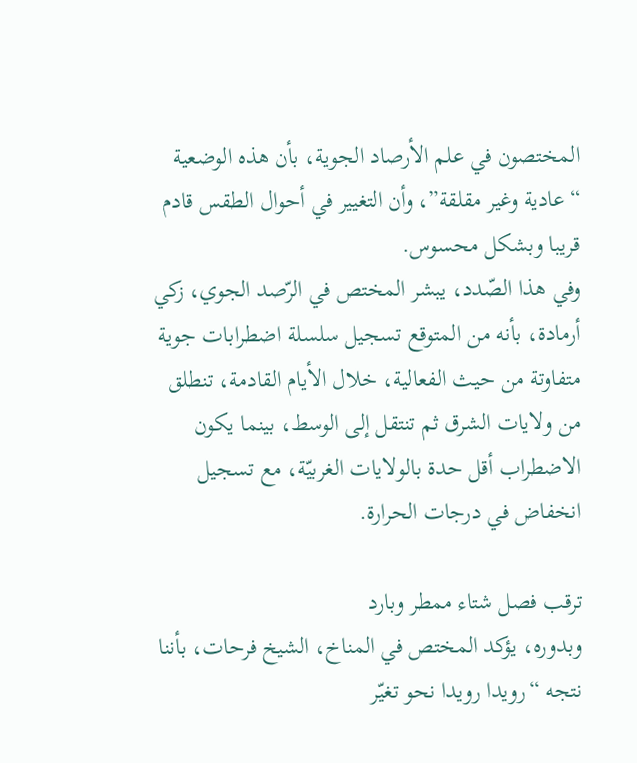المختصون في علم الأرصاد الجوية، بأن هذه الوضعية “عادية وغير مقلقة”، وأن التغيير في أحوال الطقس قادم قريبا وبشكل محسوس.
وفي هذا الصّدد، يبشر المختص في الرّصد الجوي، زكي أرمادة، بأنه من المتوقع تسجيل سلسلة اضطرابات جوية متفاوتة من حيث الفعالية، خلال الأيام القادمة، تنطلق من ولايات الشرق ثم تنتقل إلى الوسط، بينما يكون الاضطراب أقل حدة بالولايات الغربيّة، مع تسجيل انخفاض في درجات الحرارة.

ترقب فصل شتاء ممطر وبارد
وبدوره، يؤكد المختص في المناخ، الشيخ فرحات، بأننا نتجه “رويدا رويدا نحو تغيّر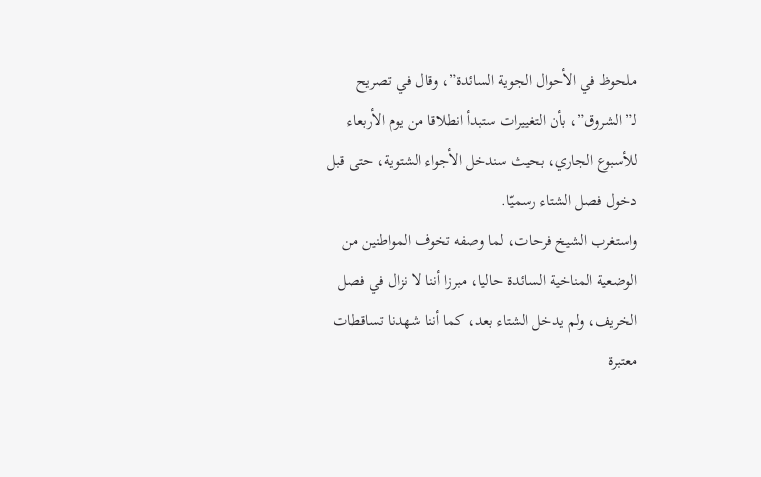ملحوظ في الأحوال الجوية السائدة”، وقال في تصريح لـ”الشروق”، بأن التغييرات ستبدأ انطلاقا من يوم الأربعاء للأسبوع الجاري، بحيث سندخل الأجواء الشتوية، حتى قبل دخول فصل الشتاء رسميّا.
واستغرب الشيخ فرحات، لما وصفه تخوف المواطنين من الوضعية المناخية السائدة حاليا، مبرزا أننا لا نزال في فصل الخريف، ولم يدخل الشتاء بعد، كما أننا شهدنا تساقطات معتبرة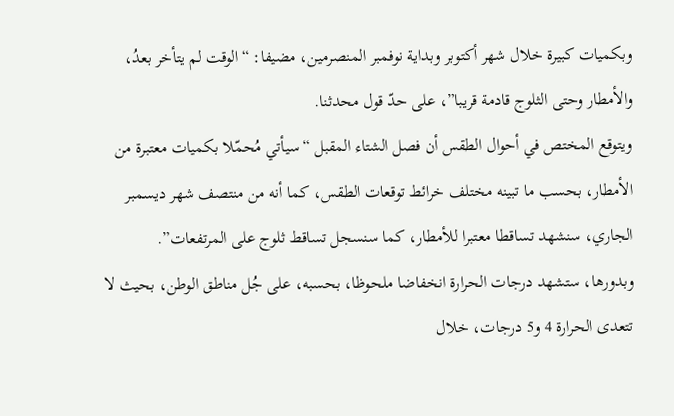وبكميات كبيرة خلال شهر أكتوبر وبداية نوفمبر المنصرمين، مضيفا: “الوقت لم يتأخر بعدُ، والأمطار وحتى الثلوج قادمة قريبا”، على حدّ قول محدثنا.
ويتوقع المختص في أحوال الطقس أن فصل الشتاء المقبل “سيأتي مُحمّلا بكميات معتبرة من الأمطار، بحسب ما تبينه مختلف خرائط توقعات الطقس، كما أنه من منتصف شهر ديسمبر الجاري، سنشهد تساقطا معتبرا للأمطار، كما سنسجل تساقط ثلوج على المرتفعات”.
وبدورها، ستشهد درجات الحرارة انخفاضا ملحوظا، بحسبه، على جُل مناطق الوطن، بحيث لا تتعدى الحرارة 4 و5 درجات، خلال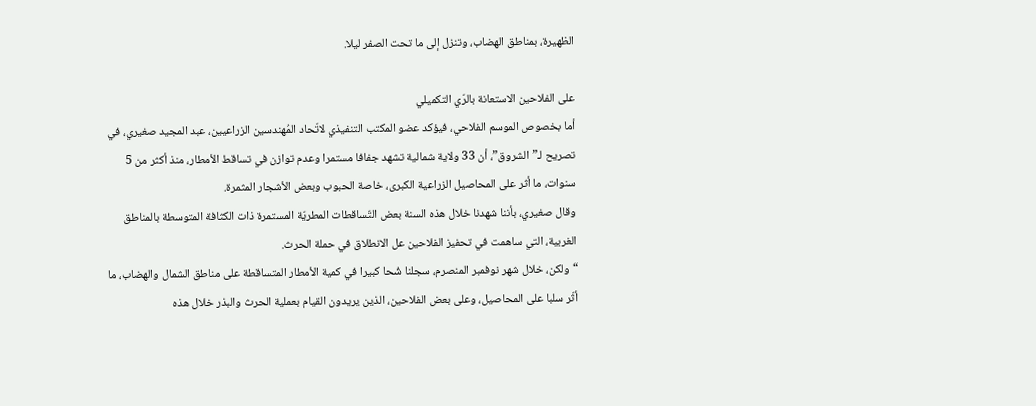الظهيرة، بمناطق الهضاب، وتنزل إلى ما تحت الصفر ليلا.

على الفلاحين الاستعانة بالرّي التكميلي
أما بخصوص الموسم الفلاحي، فيؤكد عضو المكتب التنفيذي لاتّحاد المُهندسين الزراعيين، عبد المجيد صغيري، في تصريح لـ”الشروق”، أن 33 ولاية شمالية تشهد جفافا مستمرا وعدم توازن في تساقط الأمطار، منذ أكثر من 5 سنوات، ما أثر على المحاصيل الزراعية الكبرى، خاصة الحبوب وبعض الأشجار المثمرة.
وقال صغيري، بأننا شهدنا خلال هذه السنة بعض التّساقطات المطريّة المستمرة ذات الكثافة المتوسطة بالمناطق الغربية، التي ساهمت في تحفيز الفلاحين عل الانطلاق في حملة الحرث.
“ولكن، خلال شهر نوفمبر المنصرم، سجلنا شُحا كبيرا في كمية الأمطار المتساقطة على مناطق الشمال والهضاب، ما أثّر سلبا على المحاصيل، وعلى بعض الفلاحين، الذين يريدون القيام بعملية الحرث والبذر خلال هذه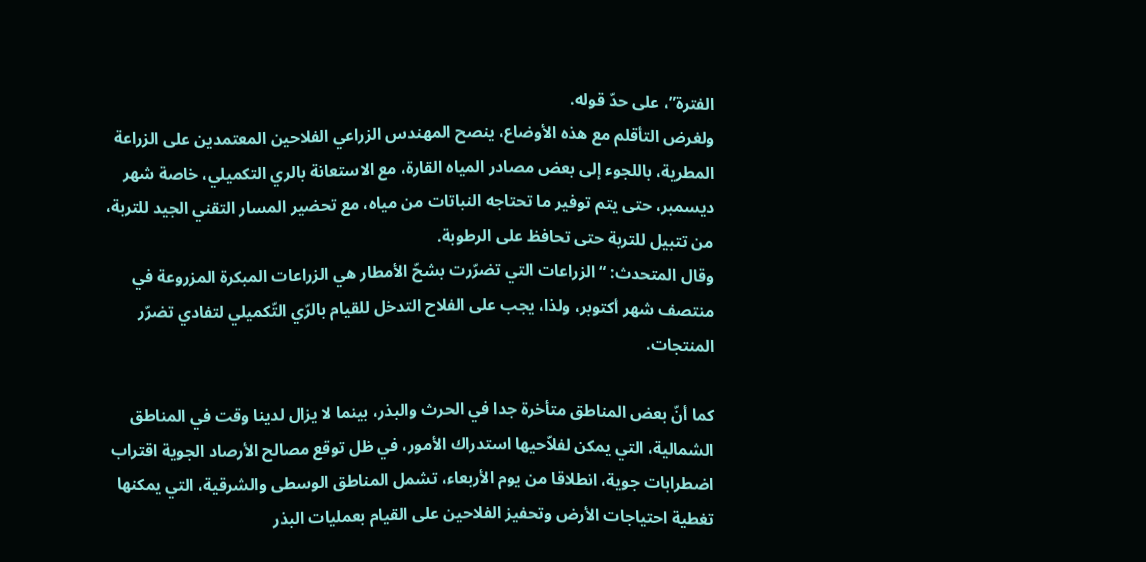الفترة”، على حدّ قوله.
ولغرض التأقلم مع هذه الأوضاع، ينصح المهندس الزراعي الفلاحين المعتمدين على الزراعة المطرية، باللجوء إلى بعض مصادر المياه القارة، مع الاستعانة بالري التكميلي، خاصة شهر ديسمبر، حتى يتم توفير ما تحتاجه النباتات من مياه، مع تحضير المسار التقني الجيد للتربة، من تتبيل للتربة حتى تحافظ على الرطوبة.
وقال المتحدث: “الزراعات التي تضرّرت بشحّ الأمطار هي الزراعات المبكرة المزروعة في منتصف شهر أكتوبر، ولذا، يجب على الفلاح التدخل للقيام بالرّي التّكميلي لتفادي تضرّر المنتجات.

كما أنّ بعض المناطق متأخرة جدا في الحرث والبذر، بينما لا يزال لدينا وقت في المناطق الشمالية، التي يمكن لفلاّحيها استدراك الأمور، في ظل توقع مصالح الأرصاد الجوية اقتراب اضطرابات جوية، انطلاقا من يوم الأربعاء، تشمل المناطق الوسطى والشرقية، التي يمكنها تغطية احتياجات الأرض وتحفيز الفلاحين على القيام بعمليات البذر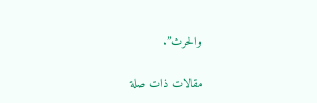والحرث”.

مقالات ذات صلة